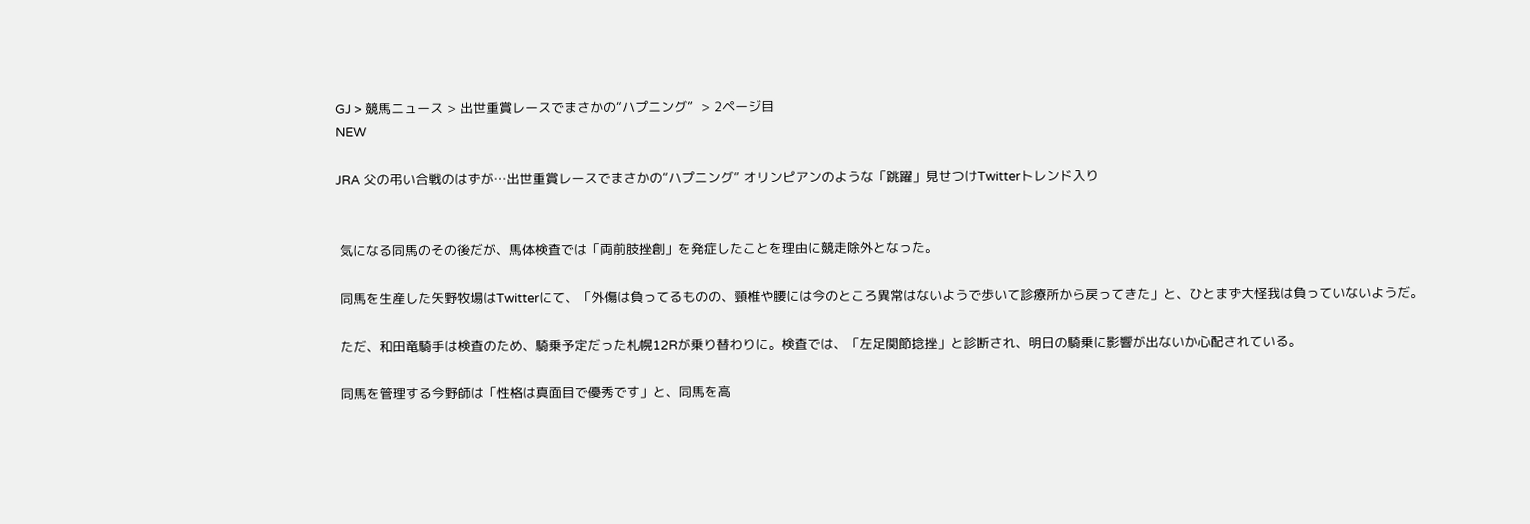GJ > 競馬ニュース > 出世重賞レースでまさかの“ハプニング”  > 2ページ目
NEW

JRA 父の弔い合戦のはずが…出世重賞レースでまさかの“ハプニング” オリンピアンのような「跳躍」見せつけTwitterトレンド入り


 気になる同馬のその後だが、馬体検査では「両前肢挫創」を発症したことを理由に競走除外となった。

 同馬を生産した矢野牧場はTwitterにて、「外傷は負ってるものの、頸椎や腰には今のところ異常はないようで歩いて診療所から戻ってきた」と、ひとまず大怪我は負っていないようだ。

 ただ、和田竜騎手は検査のため、騎乗予定だった札幌12Rが乗り替わりに。検査では、「左足関節捻挫」と診断され、明日の騎乗に影響が出ないか心配されている。

 同馬を管理する今野師は「性格は真面目で優秀です」と、同馬を高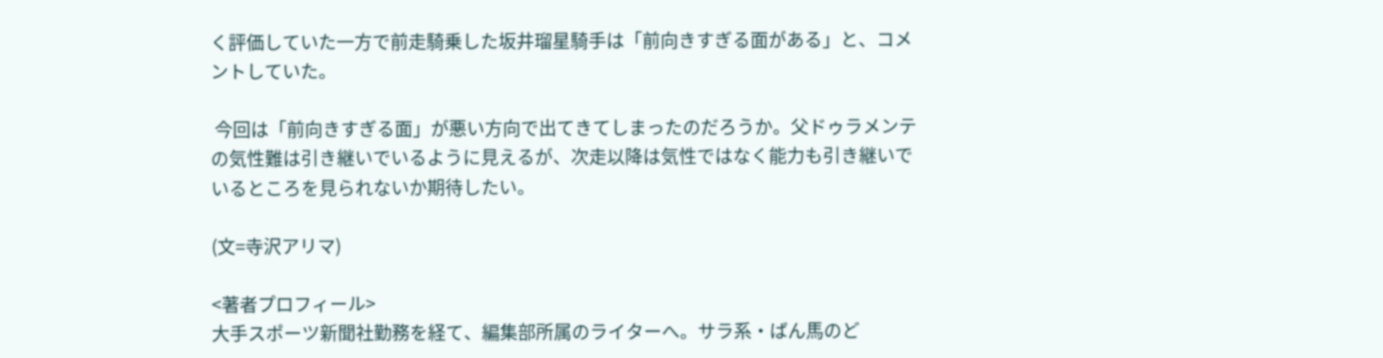く評価していた一方で前走騎乗した坂井瑠星騎手は「前向きすぎる面がある」と、コメントしていた。

 今回は「前向きすぎる面」が悪い方向で出てきてしまったのだろうか。父ドゥラメンテの気性難は引き継いでいるように見えるが、次走以降は気性ではなく能力も引き継いでいるところを見られないか期待したい。

(文=寺沢アリマ)

<著者プロフィール>
大手スポーツ新聞社勤務を経て、編集部所属のライターへ。サラ系・ばん馬のど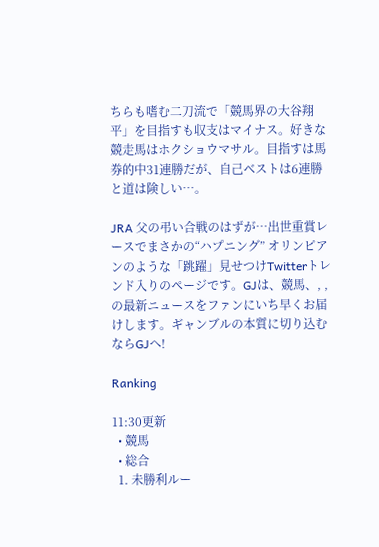ちらも嗜む二刀流で「競馬界の大谷翔平」を目指すも収支はマイナス。好きな競走馬はホクショウマサル。目指すは馬券的中31連勝だが、自己ベストは6連勝と道は険しい…。

JRA 父の弔い合戦のはずが…出世重賞レースでまさかの“ハプニング” オリンピアンのような「跳躍」見せつけTwitterトレンド入りのページです。GJは、競馬、, , の最新ニュースをファンにいち早くお届けします。ギャンブルの本質に切り込むならGJへ!

Ranking

11:30更新
  • 競馬
  • 総合
  1. 未勝利ルー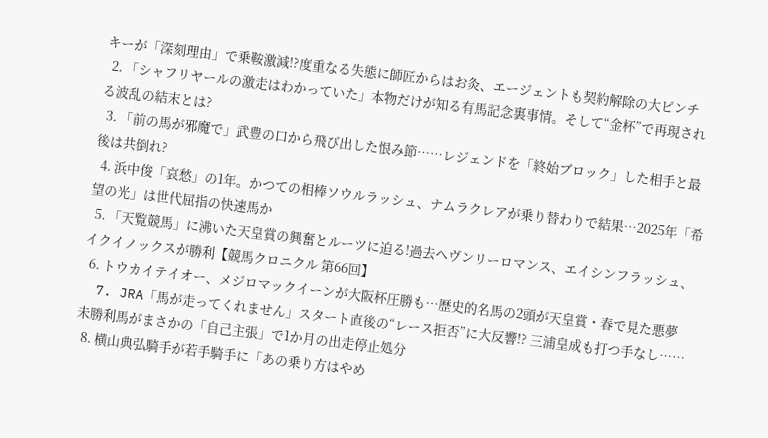キーが「深刻理由」で乗鞍激減!?度重なる失態に師匠からはお灸、エージェントも契約解除の大ピンチ
  2. 「シャフリヤールの激走はわかっていた」本物だけが知る有馬記念裏事情。そして“金杯”で再現される波乱の結末とは?
  3. 「前の馬が邪魔で」武豊の口から飛び出した恨み節……レジェンドを「終始ブロック」した相手と最後は共倒れ?
  4. 浜中俊「哀愁」の1年。かつての相棒ソウルラッシュ、ナムラクレアが乗り替わりで結果…2025年「希望の光」は世代屈指の快速馬か
  5. 「天覧競馬」に沸いた天皇賞の興奮とルーツに迫る!過去ヘヴンリーロマンス、エイシンフラッシュ、イクイノックスが勝利【競馬クロニクル 第66回】
  6. トウカイテイオー、メジロマックイーンが大阪杯圧勝も…歴史的名馬の2頭が天皇賞・春で見た悪夢
  7. JRA「馬が走ってくれません」スタート直後の“レース拒否”に大反響!? 三浦皇成も打つ手なし……未勝利馬がまさかの「自己主張」で1か月の出走停止処分
  8. 横山典弘騎手が若手騎手に「あの乗り方はやめ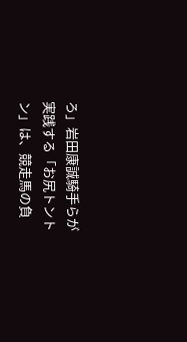ろ」岩田康誠騎手らが実践する「お尻トントン」は、競走馬の負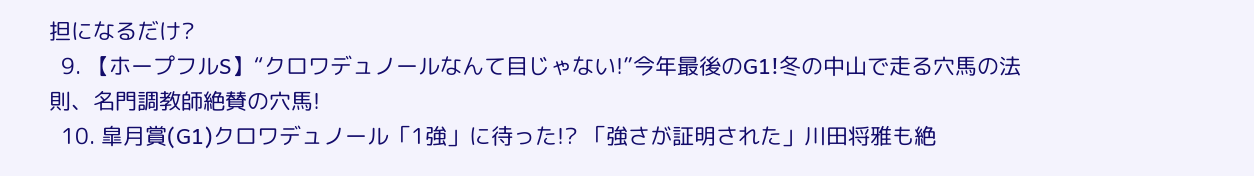担になるだけ?
  9. 【ホープフルS】“クロワデュノールなんて目じゃない!”今年最後のG1!冬の中山で走る穴馬の法則、名門調教師絶賛の穴馬!
  10. 皐月賞(G1)クロワデュノール「1強」に待った!? 「強さが証明された」川田将雅も絶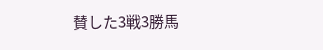賛した3戦3勝馬